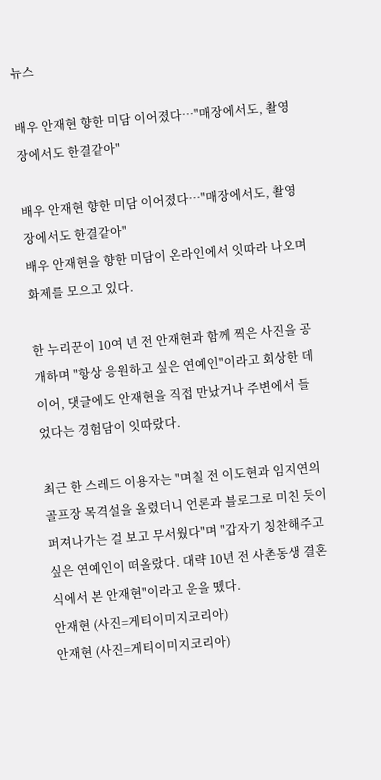뉴스

배우 안재현 향한 미담 이어졌다…"매장에서도, 촬영장에서도 한결같아"

배우 안재현 향한 미담 이어졌다…"매장에서도, 촬영장에서도 한결같아"
배우 안재현을 향한 미담이 온라인에서 잇따라 나오며 화제를 모으고 있다.

한 누리꾼이 10여 년 전 안재현과 함께 찍은 사진을 공개하며 "항상 응원하고 싶은 연예인"이라고 회상한 데 이어, 댓글에도 안재현을 직접 만났거나 주변에서 들었다는 경험담이 잇따랐다.

최근 한 스레드 이용자는 "며칠 전 이도현과 임지연의 골프장 목격설을 올렸더니 언론과 블로그로 미친 듯이 퍼져나가는 걸 보고 무서웠다"며 "갑자기 칭찬해주고 싶은 연예인이 떠올랐다. 대략 10년 전 사촌동생 결혼식에서 본 안재현"이라고 운을 뗐다.
안재현 (사진=게티이미지코리아)
안재현 (사진=게티이미지코리아)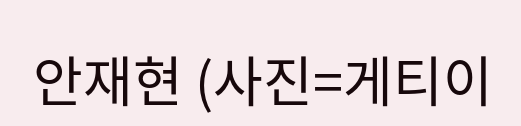안재현 (사진=게티이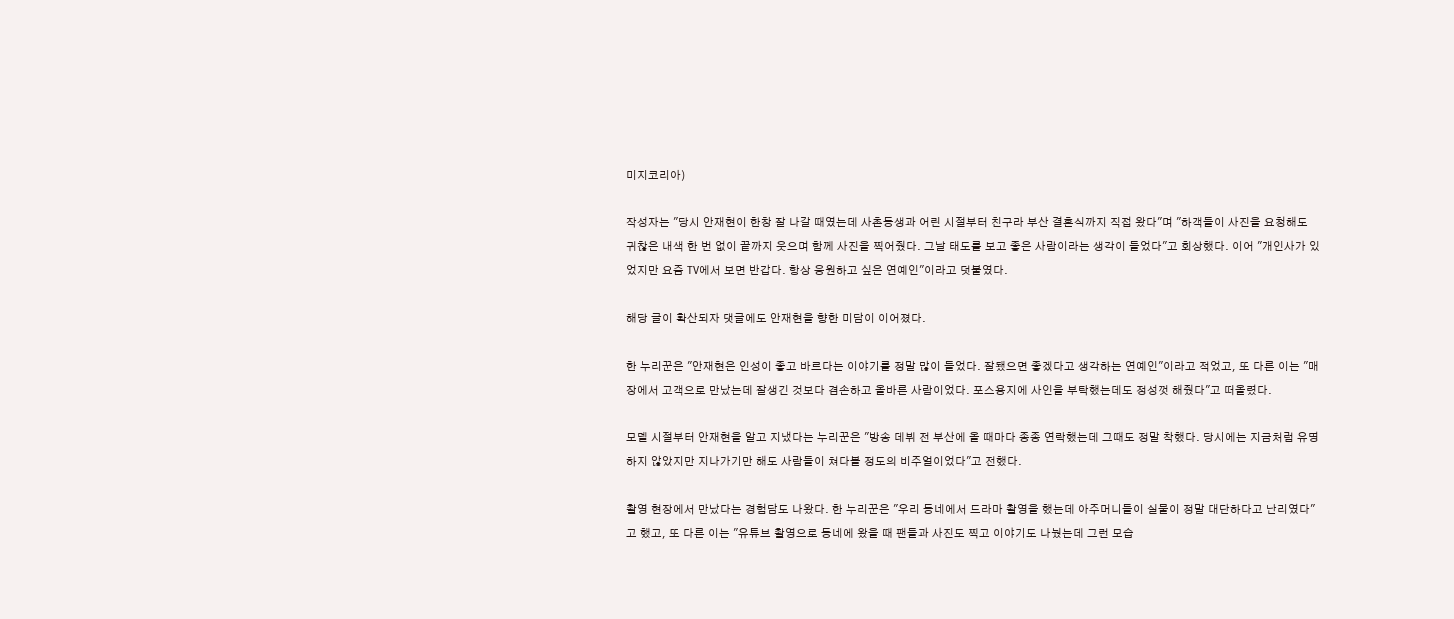미지코리아)

작성자는 "당시 안재현이 한창 잘 나갈 때였는데 사촌동생과 어린 시절부터 친구라 부산 결혼식까지 직접 왔다"며 "하객들이 사진을 요청해도 귀찮은 내색 한 번 없이 끝까지 웃으며 함께 사진을 찍어줬다. 그날 태도를 보고 좋은 사람이라는 생각이 들었다"고 회상했다. 이어 "개인사가 있었지만 요즘 TV에서 보면 반갑다. 항상 응원하고 싶은 연예인"이라고 덧붙였다.

해당 글이 확산되자 댓글에도 안재현을 향한 미담이 이어졌다.

한 누리꾼은 "안재현은 인성이 좋고 바르다는 이야기를 정말 많이 들었다. 잘됐으면 좋겠다고 생각하는 연예인"이라고 적었고, 또 다른 이는 "매장에서 고객으로 만났는데 잘생긴 것보다 겸손하고 올바른 사람이었다. 포스용지에 사인을 부탁했는데도 정성껏 해줬다"고 떠올렸다.

모델 시절부터 안재현을 알고 지냈다는 누리꾼은 "방송 데뷔 전 부산에 올 때마다 종종 연락했는데 그때도 정말 착했다. 당시에는 지금처럼 유명하지 않았지만 지나가기만 해도 사람들이 쳐다볼 정도의 비주얼이었다"고 전했다.

촬영 현장에서 만났다는 경험담도 나왔다. 한 누리꾼은 "우리 동네에서 드라마 촬영을 했는데 아주머니들이 실물이 정말 대단하다고 난리였다"고 했고, 또 다른 이는 "유튜브 촬영으로 동네에 왔을 때 팬들과 사진도 찍고 이야기도 나눴는데 그런 모습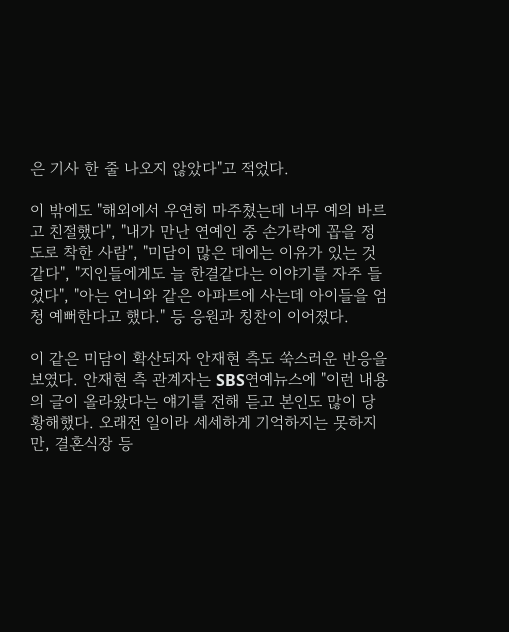은 기사 한 줄 나오지 않았다"고 적었다.

이 밖에도 "해외에서 우연히 마주쳤는데 너무 예의 바르고 친절했다", "내가 만난 연예인 중 손가락에 꼽을 정도로 착한 사람", "미담이 많은 데에는 이유가 있는 것 같다", "지인들에게도 늘 한결같다는 이야기를 자주 들었다", "아는 언니와 같은 아파트에 사는데 아이들을 엄청 예뻐한다고 했다." 등 응원과 칭찬이 이어졌다.

이 같은 미담이 확산되자 안재현 측도 쑥스러운 반응을 보였다. 안재현 측 관계자는 SBS연예뉴스에 "이런 내용의 글이 올라왔다는 얘기를 전해 듣고 본인도 많이 당황해했다. 오래전 일이라 세세하게 기억하지는 못하지만, 결혼식장 등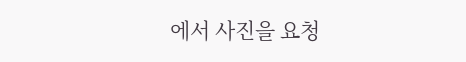에서 사진을 요청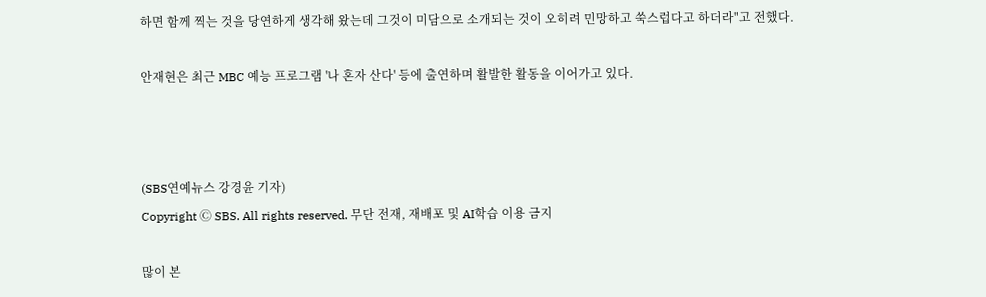하면 함께 찍는 것을 당연하게 생각해 왔는데 그것이 미담으로 소개되는 것이 오히려 민망하고 쑥스럽다고 하더라"고 전했다.

안재현은 최근 MBC 예능 프로그램 '나 혼자 산다' 등에 출연하며 활발한 활동을 이어가고 있다.



(SBS연예뉴스 강경윤 기자)
Copyright Ⓒ SBS. All rights reserved. 무단 전재, 재배포 및 AI학습 이용 금지

많이 본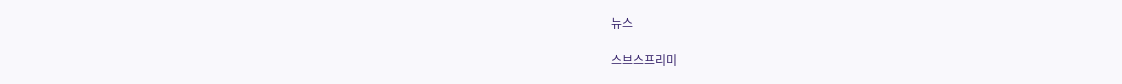뉴스

스브스프리미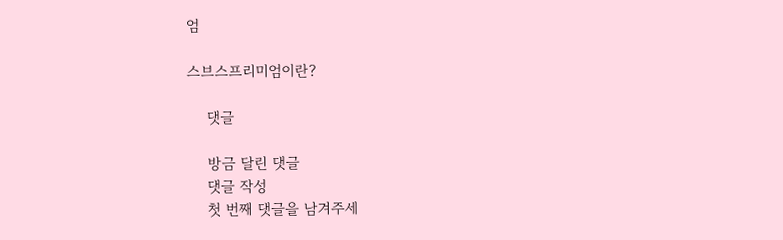엄

스브스프리미엄이란?

    댓글

    방금 달린 댓글
    댓글 작성
    첫 번째 댓글을 남겨주세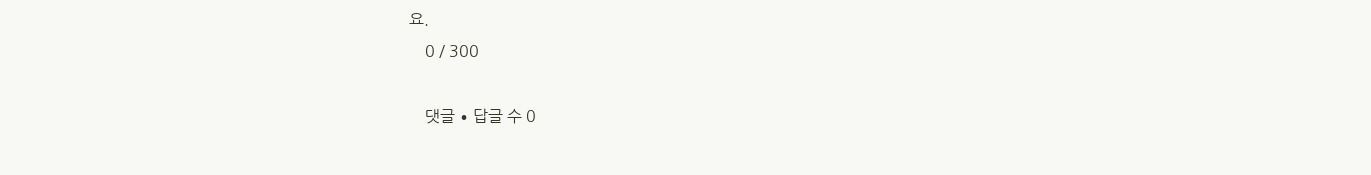요.
    0 / 300

    댓글 ∙ 답글 수 0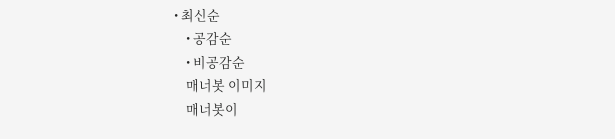• 최신순
    • 공감순
    • 비공감순
    매너봇 이미지
    매너봇이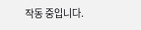작동 중입니다.